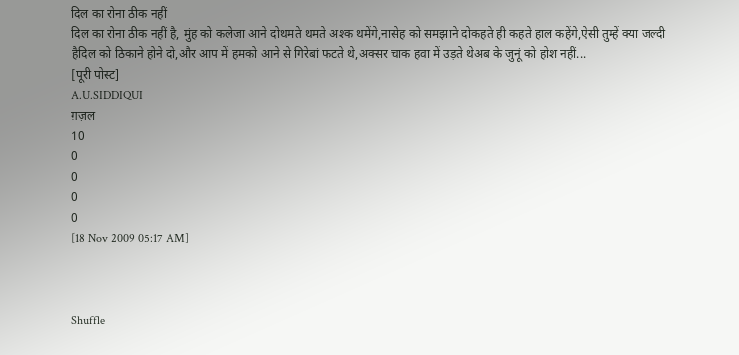दिल का रोना ठीक नहीं
दिल का रोना ठीक नहीं है, मुंह को कलेजा आने दोथमते थमते अश्क थमेंगे,नासेह को समझाने दोकहते ही कहते हाल कहेंगे,ऐसी तुम्हें क्या जल्दी हैदिल को ठिकाने होने दो,और आप में हमको आने से गिरेबां फटते थे,अक्सर चाक हवा में उड़ते थेअब के जुनूं को होश नहीं...
[पूरी पोस्ट]
A.U.SIDDIQUI
ग़ज़ल
10
0
0
0
0
[18 Nov 2009 05:17 AM]



Shuffle